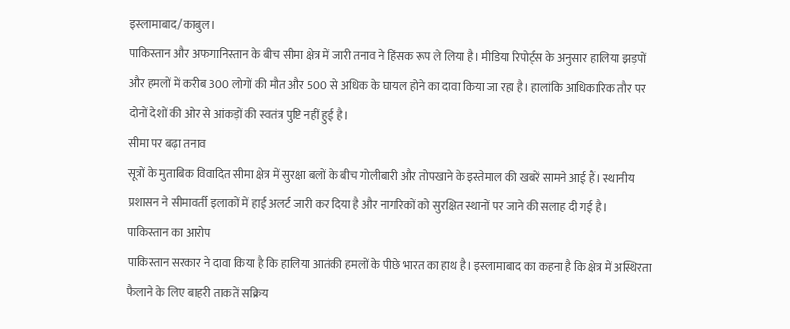इस्लामाबाद/काबुल।
पाकिस्तान और अफगानिस्तान के बीच सीमा क्षेत्र में जारी तनाव ने हिंसक रूप ले लिया है। मीडिया रिपोर्ट्स के अनुसार हालिया झड़पों और हमलों में करीब 300 लोगों की मौत और 500 से अधिक के घायल होने का दावा किया जा रहा है। हालांकि आधिकारिक तौर पर दोनों देशों की ओर से आंकड़ों की स्वतंत्र पुष्टि नहीं हुई है।
सीमा पर बढ़ा तनाव
सूत्रों के मुताबिक विवादित सीमा क्षेत्र में सुरक्षा बलों के बीच गोलीबारी और तोपखाने के इस्तेमाल की खबरें सामने आई हैं। स्थानीय प्रशासन ने सीमावर्ती इलाकों में हाई अलर्ट जारी कर दिया है और नागरिकों को सुरक्षित स्थानों पर जाने की सलाह दी गई है।
पाकिस्तान का आरोप
पाकिस्तान सरकार ने दावा किया है कि हालिया आतंकी हमलों के पीछे भारत का हाथ है। इस्लामाबाद का कहना है कि क्षेत्र में अस्थिरता फैलाने के लिए बाहरी ताकतें सक्रिय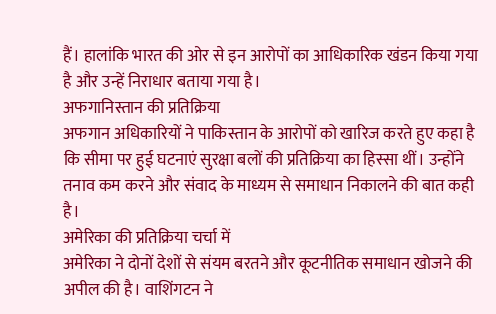हैं। हालांकि भारत की ओर से इन आरोपों का आधिकारिक खंडन किया गया है और उन्हें निराधार बताया गया है।
अफगानिस्तान की प्रतिक्रिया
अफगान अधिकारियों ने पाकिस्तान के आरोपों को खारिज करते हुए कहा है कि सीमा पर हुई घटनाएं सुरक्षा बलों की प्रतिक्रिया का हिस्सा थीं। उन्होंने तनाव कम करने और संवाद के माध्यम से समाधान निकालने की बात कही है।
अमेरिका की प्रतिक्रिया चर्चा में
अमेरिका ने दोनों देशों से संयम बरतने और कूटनीतिक समाधान खोजने की अपील की है। वाशिंगटन ने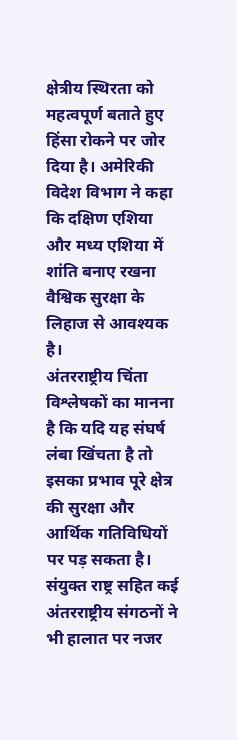क्षेत्रीय स्थिरता को महत्वपूर्ण बताते हुए हिंसा रोकने पर जोर दिया है। अमेरिकी विदेश विभाग ने कहा कि दक्षिण एशिया और मध्य एशिया में शांति बनाए रखना वैश्विक सुरक्षा के लिहाज से आवश्यक है।
अंतरराष्ट्रीय चिंता
विश्लेषकों का मानना है कि यदि यह संघर्ष लंबा खिंचता है तो इसका प्रभाव पूरे क्षेत्र की सुरक्षा और आर्थिक गतिविधियों पर पड़ सकता है। संयुक्त राष्ट्र सहित कई अंतरराष्ट्रीय संगठनों ने भी हालात पर नजर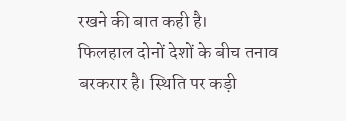रखने की बात कही है।
फिलहाल दोनों देशों के बीच तनाव बरकरार है। स्थिति पर कड़ी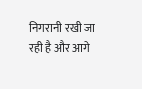निगरानी रखी जा रही है और आगे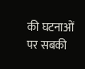की घटनाओं पर सबकी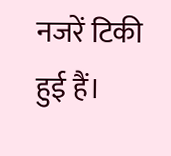नजरें टिकी हुई हैं।